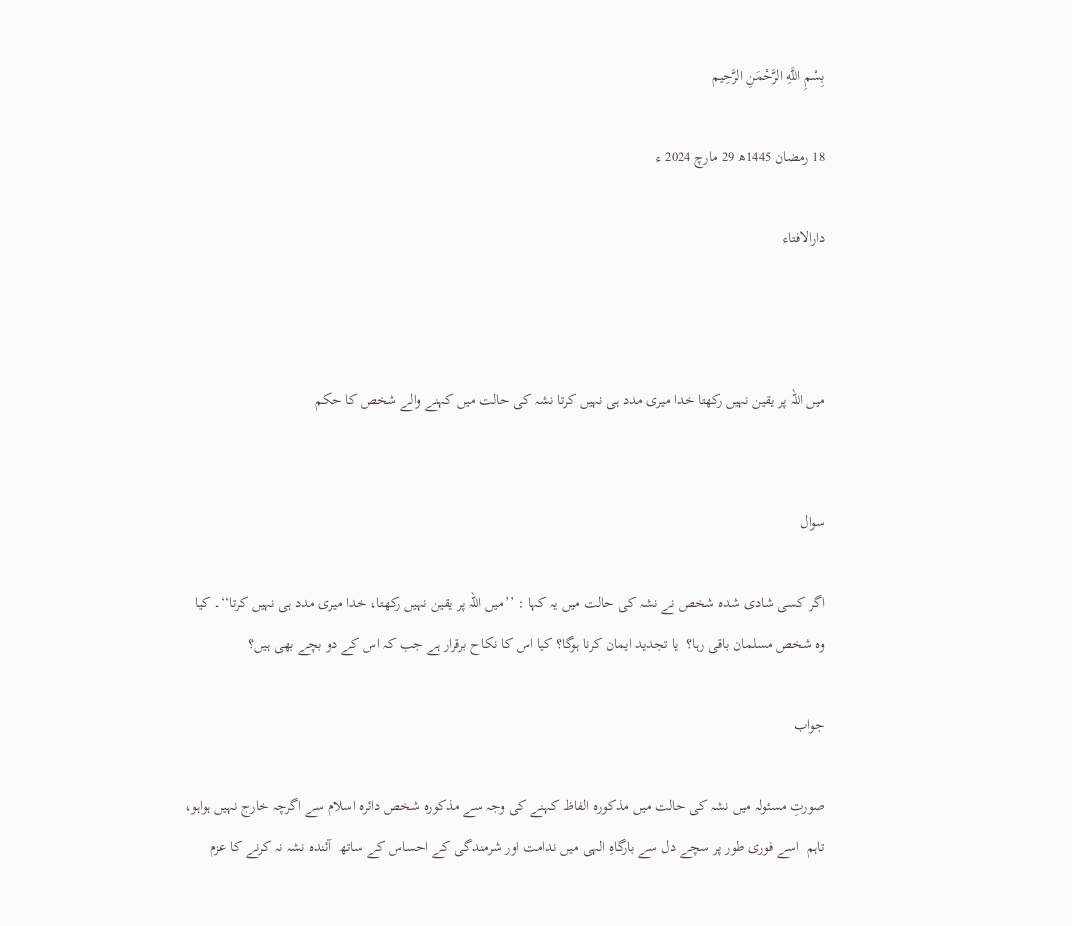بِسْمِ اللَّهِ الرَّحْمَنِ الرَّحِيم

18 رمضان 1445ھ 29 مارچ 2024 ء

دارالافتاء



میں اللہ پر یقین نہیں رکھتا خدا میری مدد ہی نہیں کرتا نشہ کی حالت میں کہنے والے شخص کا حکم


سوال

اگر کسی شادی شدہ شخص نے نشہ کی حالت میں یہ کہا : ’’میں اللہ پر یقین نہیں رکھتا، خدا میری مدد ہی نہیں کرتا‘‘۔ کیا وہ شخص مسلمان باقی رہا؟  یا تجدید ایمان کرنا ہوگا؟ کیا اس کا نکاح برقرار ہے جب کہ اس کے دو بچے بھی ہیں؟

جواب

صورتِ مسئولہ میں نشہ کی حالت میں مذکورہ الفاظ کہنے کی وجہ سے مذکورہ شخص دائرہ اسلام سے اگرچہ خارج نہیں ہواہو، تاہم  اسے فوری طور پر سچے دل سے بارگاہِ الہی میں ندامت اور شرمندگی کے احساس کے ساتھ  آئندہ نشہ نہ کرنے کا عزم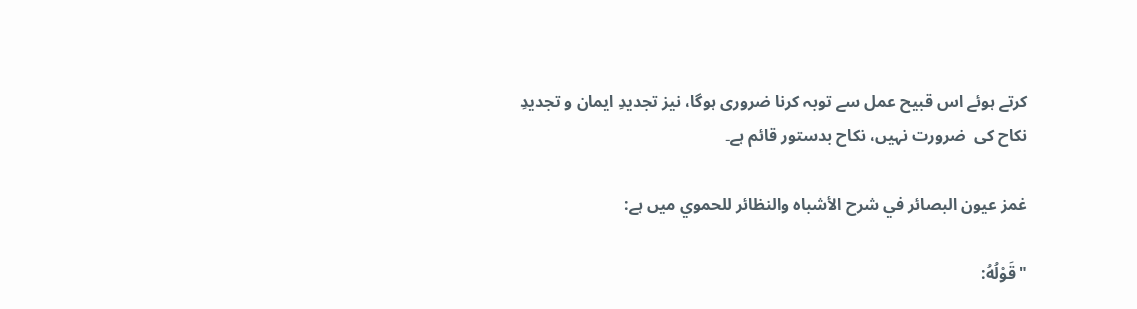کرتے ہوئے اس قبیح عمل سے توبہ کرنا ضروری ہوگا، نیز تجدیدِ ایمان و تجدیدِ نکاح کی  ضرورت نہیں، نکاح بدستور قائم ہے۔

غمز عيون البصائر في شرح الأشباه والنظائر للحموي میں ہے:

"قَوْلُهُ: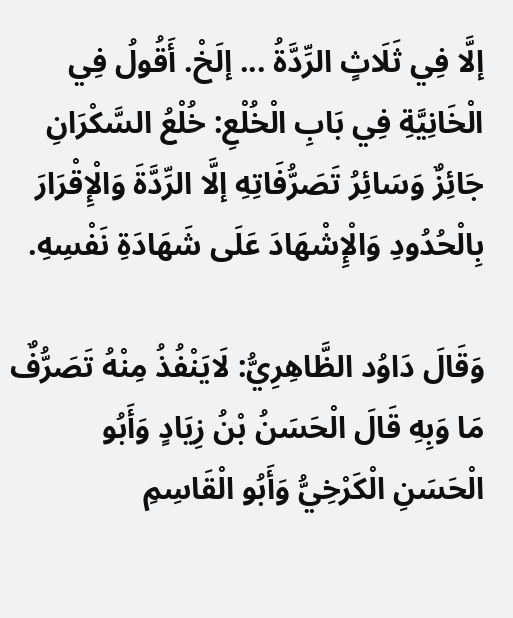إلَّا فِي ثَلَاثٍ الرِّدَّةُ ... إلَخْ. أَقُولُ فِي الْخَانِيَّةِ فِي بَابِ الْخُلْعِ: خُلْعُ السَّكْرَانِ جَائِزٌ وَسَائِرُ تَصَرُّفَاتِهِ إلَّا الرِّدَّةَ وَالْإِقْرَارَ بِالْحُدُودِ وَالْإِشْهَادَ عَلَى شَهَادَةِ نَفْسِهِ.

وَقَالَ دَاوُد الظَّاهِرِيُّ: لَايَنْفُذُ مِنْهُ تَصَرُّفٌ مَا وَبِهِ قَالَ الْحَسَنُ بْنُ زِيَادٍ وَأَبُو الْحَسَنِ الْكَرْخِيُّ وَأَبُو الْقَاسِمِ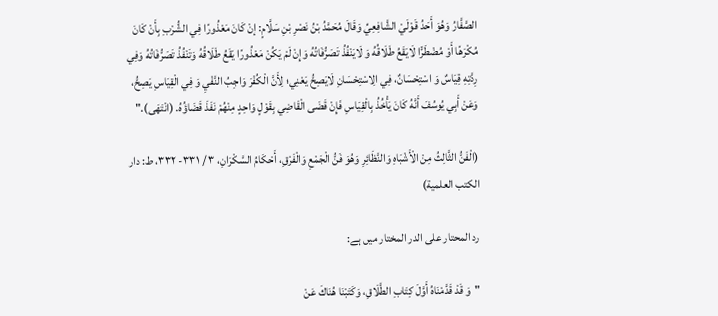الصَّفَّارُ وَهُوَ أَحَدُ قَوْلَيْ الشَّافِعِيِّ وَقَالَ مُحَمَّدُ بْنُ نَصْرِ بْنِ سَلَّامٍ: إنْ كَانَ مَعْذُورًا فِي الشُّرْبِ بِأَنْ كَانَ مُكْرَهًا أَوْ مُضْطَرًّا لَايَقَعُ طَلَاقُهُ وَ لَايَنْفُذُ تَصَرُّفَاتُهُ وَإِنْ لَمْ يَكُنْ مَعْذُورًا يَقَعُ طَلَاقُهُ وَتَنْفُذُ تَصَرُّفَاتُهُ وَفِي رِدَّتِهِ قِيَاسٌ وَ اسْتِحْسَانٌ، فِي الِاسْتِحْسَانِ لَايَصِحُّ يَعْنِي؛ لِأَنَّ الْكُفْرَ وَاجِبُ النَّفْيِ وَ فِي الْقِيَاسِ يَصِحُّ، وَعَنْ أَبِي يُوسُفَ أَنَّهُ كَانَ يَأْخُذُ بِالْقِيَاسِ فَإِنْ قَضَى الْقَاضِي بِقَوْلٍ وَاحِدٍ مِنْهُمْ نَفَذَ قَضَاؤُهُ. (انْتَهَى)."

(الْفَنُّ الثَّالِثُ مِنْ الْأَشْبَاهِ وَالنَّظَائِرِ وَهُوَ فَنُّ الْجَمْعِ وَالْفَرْقِ، أَحْكَامُ السَّكْرَانِ، ٣ / ٣٣١- ٣٣٢، ط: دار الكتب العلمية)

رد المحتار على الدر المختار میں ہے:

"وَ قَدْ قَدَّمْنَاهُ أَوَّلَ كِتَابِ الطَّلَاقِ، وَكَتَبْنَا هُنَاكَ عَنْ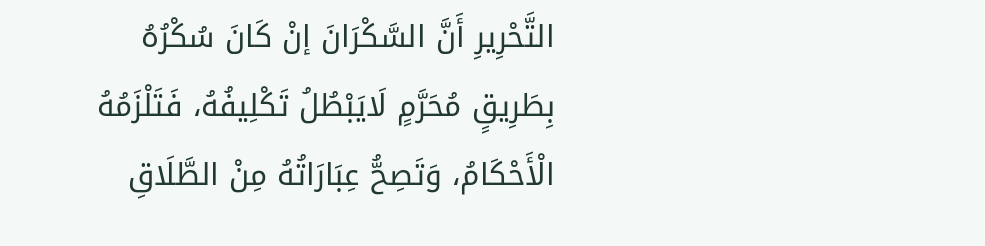التَّحْرِيرِ أَنَّ السَّكْرَانَ إنْ كَانَ سُكْرُهُ بِطَرِيقٍ مُحَرَّمٍ لَايَبْطُلُ تَكْلِيفُهُ، فَتَلْزَمُهُ الْأَحْكَامُ، وَتَصِحُّ عِبَارَاتُهُ مِنْ الطَّلَاقِ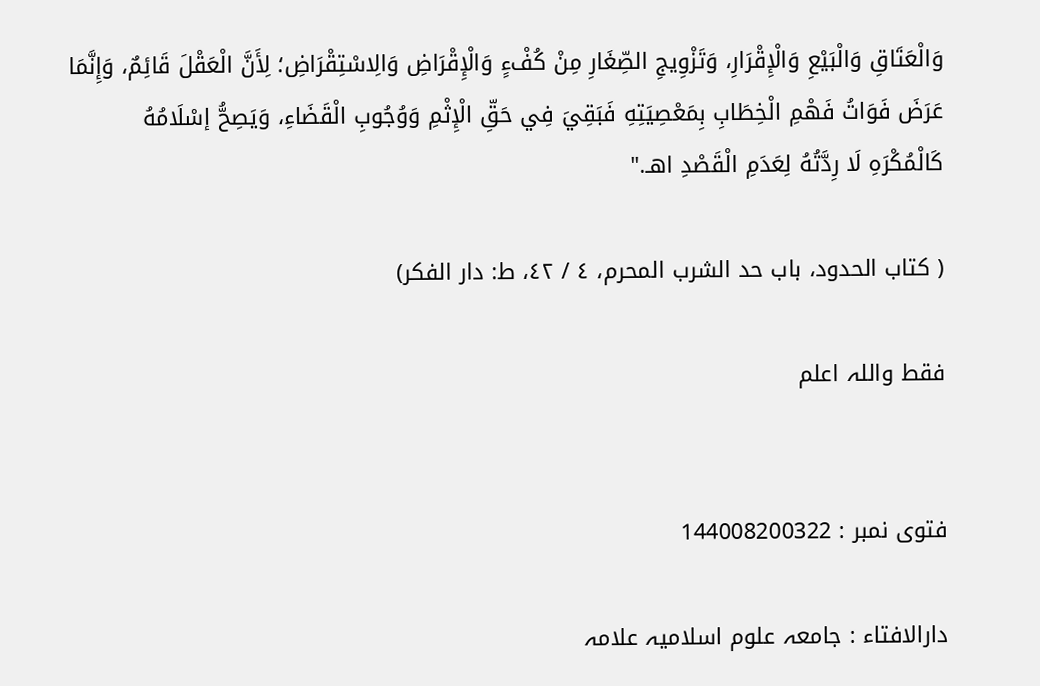وَالْعَتَاقِ وَالْبَيْعِ وَالْإِقْرَارِ، وَتَزْوِيجِ الصِّغَارِ مِنْ كُفْءٍ وَالْإِقْرَاضِ وَالِاسْتِقْرَاضِ؛ لِأَنَّ الْعَقْلَ قَائِمٌ، وَإِنَّمَا عَرَضَ فَوَاتُ فَهْمِ الْخِطَابِ بِمَعْصِيَتِهِ فَبَقِيَ فِي حَقِّ الْإِثْمِ وَوُجُوبِ الْقَضَاءِ، وَيَصِحُّ إسْلَامُهُ كَالْمُكْرَهِ لَا رِدَّتُهُ لِعَدَمِ الْقَصْدِ اهـ."

( كتاب الحدود، باب حد الشرب المحرم، ٤ / ٤٢، ط: دار الفكر)

فقط واللہ اعلم


فتوی نمبر : 144008200322

دارالافتاء : جامعہ علوم اسلامیہ علامہ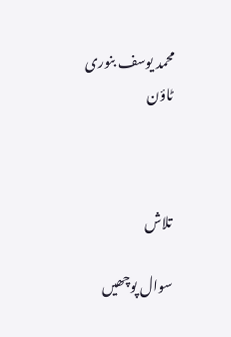محمد یوسف بنوری ٹاؤن



تلاش

سوال پوچھیں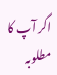اگر آپ کا مطلوبہ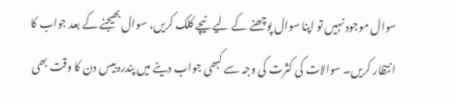سوال موجود نہیں تو اپنا سوال پوچھنے کے لیے نیچے کلک کریں، سوال بھیجنے کے بعد جواب کا انتظار کریں۔ سوالات کی کثرت کی وجہ سے کبھی جواب دینے میں پندرہ بیس دن کا وقت بھی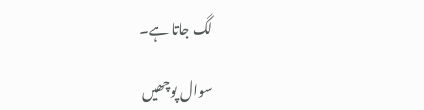لگ جاتا ہے۔

سوال پوچھیں